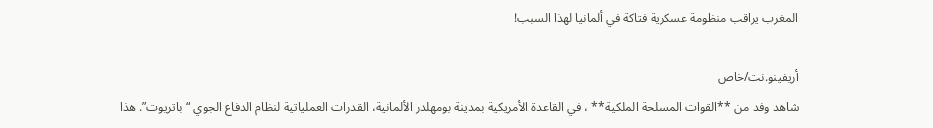المغرب يراقب منظومة عسكرية فتاكة في ألمانيا لهذا السبب!

أريفينو.نت/خاص
شاهد وفد من **القوات المسلحة الملكية** ، في القاعدة الأمريكية بمدينة بومهلدر الألمانية، القدرات العملياتية لنظام الدفاع الجوي “باتريوت”. هذا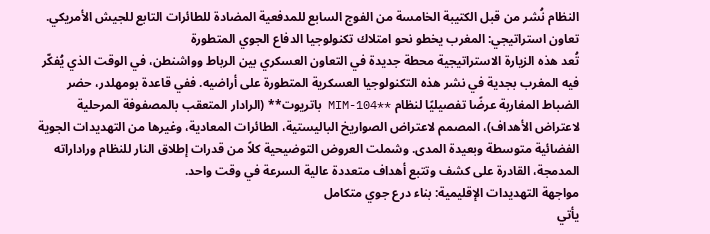النظام نُشر من قبل الكتيبة الخامسة من الفوج السابع للمدفعية المضادة للطائرات التابع للجيش الأمريكي.
تعاون استراتيجي: المغرب يخطو نحو امتلاك تكنولوجيا الدفاع الجوي المتطورة
تُعد هذه الزيارة الاستراتيجية محطة جديدة في التعاون العسكري بين الرباط وواشنطن، في الوقت الذي يُفكّر فيه المغرب بجدية في نشر هذه التكنولوجيا العسكرية المتطورة على أراضيه. ففي قاعدة بومهلدر، حضر الضباط المغاربة عرضًا تفصيليًا لنظام **MIM-104 باتريوت** (الرادار المتعقب بالمصفوفة المرحلية لاعتراض الأهداف)، المصمم لاعتراض الصواريخ الباليستية، الطائرات المعادية، وغيرها من التهديدات الجوية الفضائية متوسطة وبعيدة المدى. وشملت العروض التوضيحية كلاً من قدرات إطلاق النار للنظام وراداراته المدمجة، القادرة على كشف وتتبع أهداف متعددة عالية السرعة في وقت واحد.
مواجهة التهديدات الإقليمية: بناء درع جوي متكامل
يأتي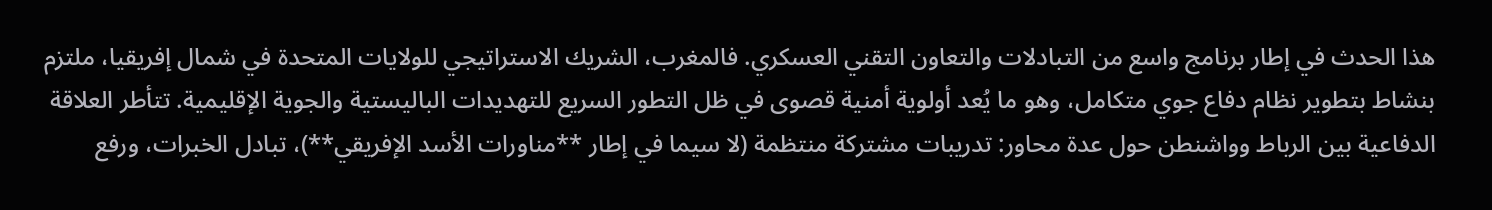هذا الحدث في إطار برنامج واسع من التبادلات والتعاون التقني العسكري. فالمغرب، الشريك الاستراتيجي للولايات المتحدة في شمال إفريقيا، ملتزم بنشاط بتطوير نظام دفاع جوي متكامل، وهو ما يُعد أولوية أمنية قصوى في ظل التطور السريع للتهديدات الباليستية والجوية الإقليمية. تتأطر العلاقة الدفاعية بين الرباط وواشنطن حول عدة محاور: تدريبات مشتركة منتظمة (لا سيما في إطار **مناورات الأسد الإفريقي**)، تبادل الخبرات، ورفع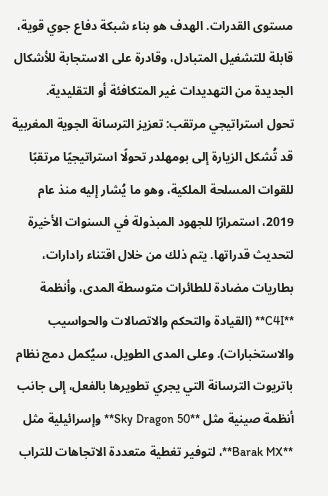مستوى القدرات. الهدف هو بناء شبكة دفاع جوي قوية، قابلة للتشغيل المتبادل، وقادرة على الاستجابة للأشكال الجديدة من التهديدات غير المتكافئة أو التقليدية.
تحول استراتيجي مرتقب: تعزيز الترسانة الجوية المغربية
قد تُشكل الزيارة إلى بومهلدر تحولًا استراتيجيًا مرتقبًا للقوات المسلحة الملكية، وهو ما يُشار إليه منذ عام 2019، استمرارًا للجهود المبذولة في السنوات الأخيرة لتحديث قدراتها. يتم ذلك من خلال اقتناء رادارات، بطاريات مضادة للطائرات متوسطة المدى، وأنظمة **C4I** (القيادة والتحكم والاتصالات والحواسيب والاستخبارات). وعلى المدى الطويل، سيُكمل دمج نظام باتريوت الترسانة التي يجري تطويرها بالفعل، إلى جانب أنظمة صينية مثل **Sky Dragon 50** وإسرائيلية مثل **Barak MX**، لتوفير تغطية متعددة الاتجاهات للتراب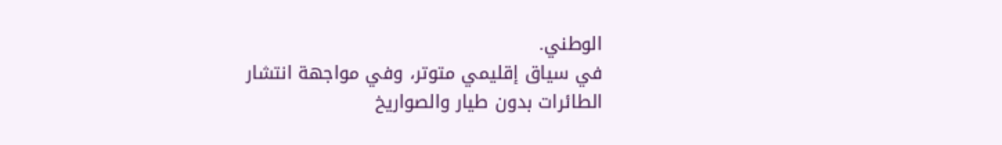الوطني.
في سياق إقليمي متوتر، وفي مواجهة انتشار الطائرات بدون طيار والصواريخ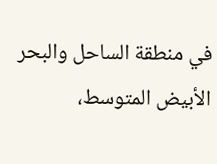في منطقة الساحل والبحر الأبيض المتوسط،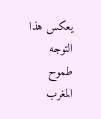يعكس هذا التوجه طموح المغرب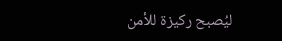ليُصبح ركيزة للأمن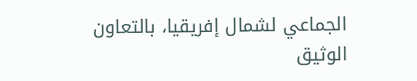الجماعي لشمال إفريقيا، بالتعاون الوثيق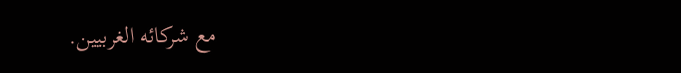مع شركائه الغربيين.